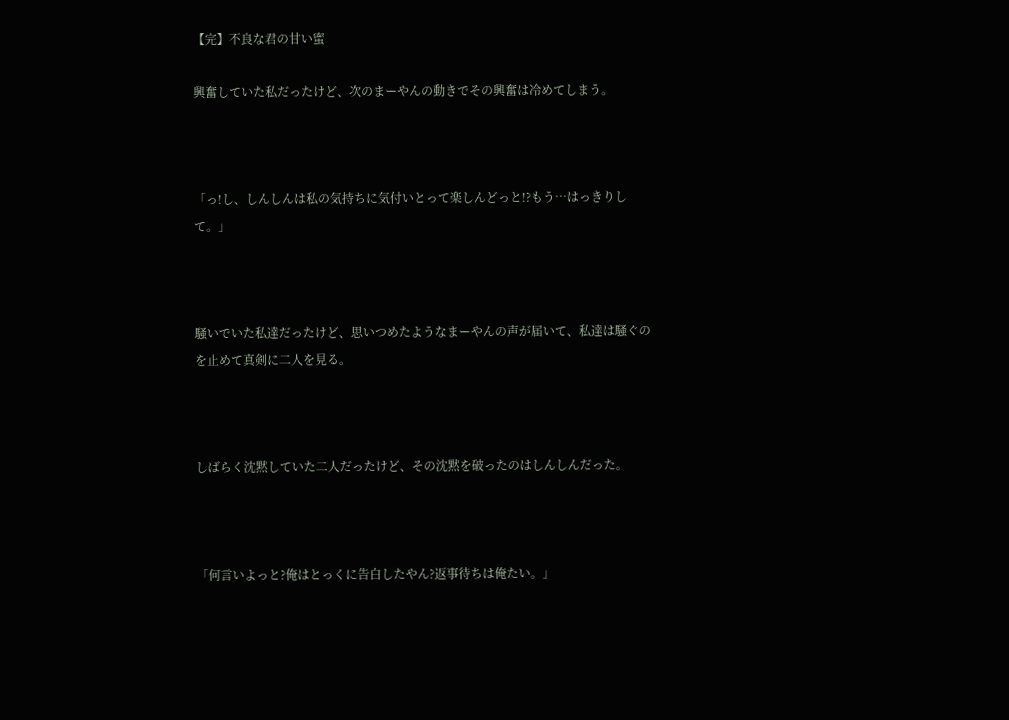【完】不良な君の甘い蜜

興奮していた私だったけど、次のまーやんの動きでその興奮は冷めてしまう。



「っ!し、しんしんは私の気持ちに気付いとって楽しんどっと!?もう…はっきりして。」



騒いでいた私達だったけど、思いつめたようなまーやんの声が届いて、私達は騒ぐのを止めて真剣に二人を見る。



しばらく沈黙していた二人だったけど、その沈黙を破ったのはしんしんだった。



「何言いよっと?俺はとっくに告白したやん?返事待ちは俺たい。」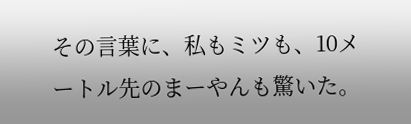その言葉に、私もミツも、10メートル先のまーやんも驚いた。